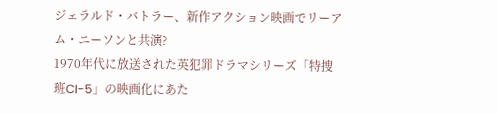ジェラルド・バトラー、新作アクション映画でリーアム・ニーソンと共演?
1970年代に放送された英犯罪ドラマシリーズ「特捜班CI-5」の映画化にあた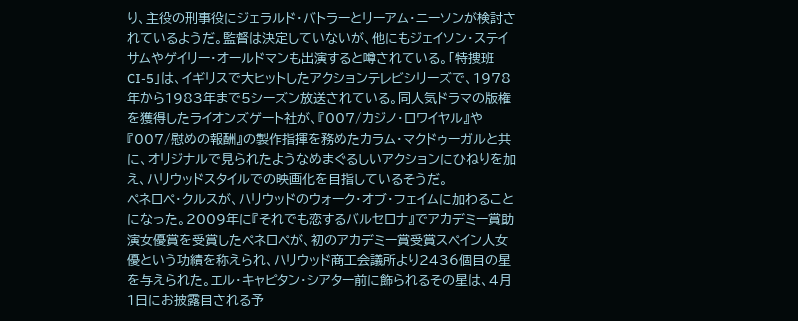り、主役の刑事役にジェラルド・バトラーとリーアム・ニーソンが検討されているようだ。監督は決定していないが、他にもジェイソン・ステイサムやゲイリー・オールドマンも出演すると噂されている。「特捜班CI-5」は、イギリスで大ヒットしたアクションテレビシリーズで、1978年から1983年まで5シーズン放送されている。同人気ドラマの版権を獲得したライオンズゲート社が、『007/カジノ・ロワイヤル』や『007/慰めの報酬』の製作指揮を務めたカラム・マクドゥーガルと共に、オリジナルで見られたようなめまぐるしいアクションにひねりを加え、ハリウッドスタイルでの映画化を目指しているそうだ。
ペネロペ・クルスが、ハリウッドのウォーク・オブ・フェイムに加わることになった。2009年に『それでも恋するバルセロナ』でアカデミー賞助演女優賞を受賞したペネロペが、初のアカデミー賞受賞スペイン人女優という功績を称えられ、ハリウッド商工会議所より2436個目の星を与えられた。エル・キャピタン・シアター前に飾られるその星は、4月1日にお披露目される予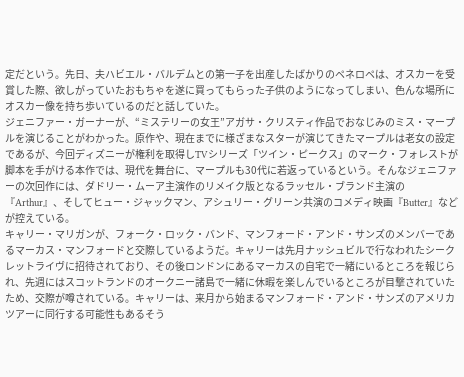定だという。先日、夫ハビエル・バルデムとの第一子を出産したばかりのペネロペは、オスカーを受賞した際、欲しがっていたおもちゃを遂に買ってもらった子供のようになってしまい、色んな場所にオスカー像を持ち歩いているのだと話していた。
ジェニファー・ガーナーが、“ミステリーの女王”アガサ・クリスティ作品でおなじみのミス・マープルを演じることがわかった。原作や、現在までに様ざまなスターが演じてきたマープルは老女の設定であるが、今回ディズニーが権利を取得しTVシリーズ「ツイン・ピークス」のマーク・フォレストが脚本を手がける本作では、現代を舞台に、マープルも30代に若返っているという。そんなジェニファーの次回作には、ダドリー・ムーア主演作のリメイク版となるラッセル・ブランド主演の『Arthur』、そしてヒュー・ジャックマン、アシュリー・グリーン共演のコメディ映画『Butter』などが控えている。
キャリー・マリガンが、フォーク・ロック・バンド、マンフォード・アンド・サンズのメンバーであるマーカス・マンフォードと交際しているようだ。キャリーは先月ナッシュビルで行なわれたシークレットライヴに招待されており、その後ロンドンにあるマーカスの自宅で一緒にいるところを報じられ、先週にはスコットランドのオークニー諸島で一緒に休暇を楽しんでいるところが目撃されていたため、交際が噂されている。キャリーは、来月から始まるマンフォード・アンド・サンズのアメリカツアーに同行する可能性もあるそう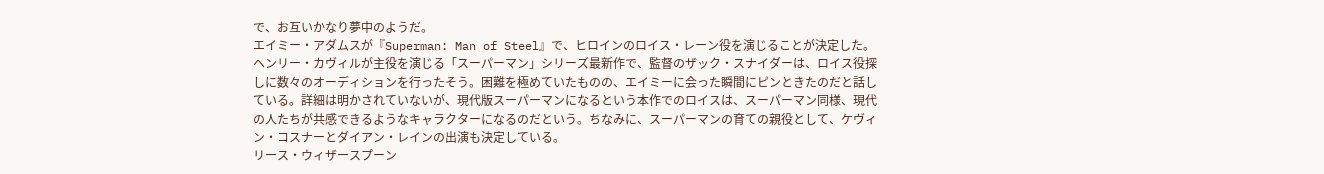で、お互いかなり夢中のようだ。
エイミー・アダムスが『Superman: Man of Steel』で、ヒロインのロイス・レーン役を演じることが決定した。ヘンリー・カヴィルが主役を演じる「スーパーマン」シリーズ最新作で、監督のザック・スナイダーは、ロイス役探しに数々のオーディションを行ったそう。困難を極めていたものの、エイミーに会った瞬間にピンときたのだと話している。詳細は明かされていないが、現代版スーパーマンになるという本作でのロイスは、スーパーマン同様、現代の人たちが共感できるようなキャラクターになるのだという。ちなみに、スーパーマンの育ての親役として、ケヴィン・コスナーとダイアン・レインの出演も決定している。
リース・ウィザースプーン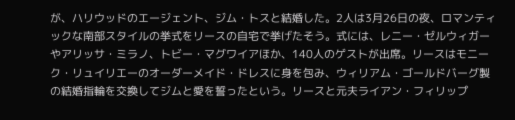が、ハリウッドのエージェント、ジム・トスと結婚した。2人は3月26日の夜、ロマンティックな南部スタイルの挙式をリースの自宅で挙げたそう。式には、レニー・ゼルウィガーやアリッサ・ミラノ、トビー・マグワイアほか、140人のゲストが出席。リースはモニーク・リュイリエーのオーダーメイド・ドレスに身を包み、ウィリアム・ゴールドバーグ製の結婚指輪を交換してジムと愛を誓ったという。リースと元夫ライアン・フィリップ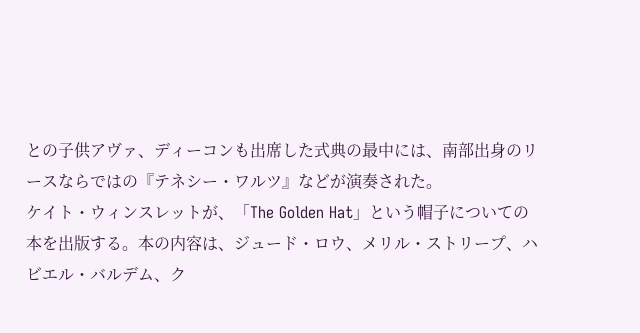との子供アヴァ、ディーコンも出席した式典の最中には、南部出身のリースならではの『テネシー・ワルツ』などが演奏された。
ケイト・ウィンスレットが、「The Golden Hat」という帽子についての本を出版する。本の内容は、ジュード・ロウ、メリル・ストリープ、ハビエル・バルデム、ク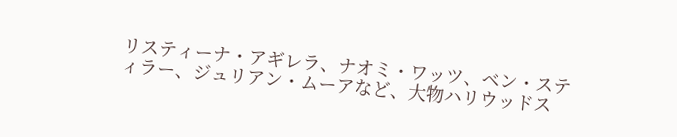リスティーナ・アギレラ、ナオミ・ワッツ、ベン・スティラー、ジュリアン・ムーアなど、大物ハリウッドス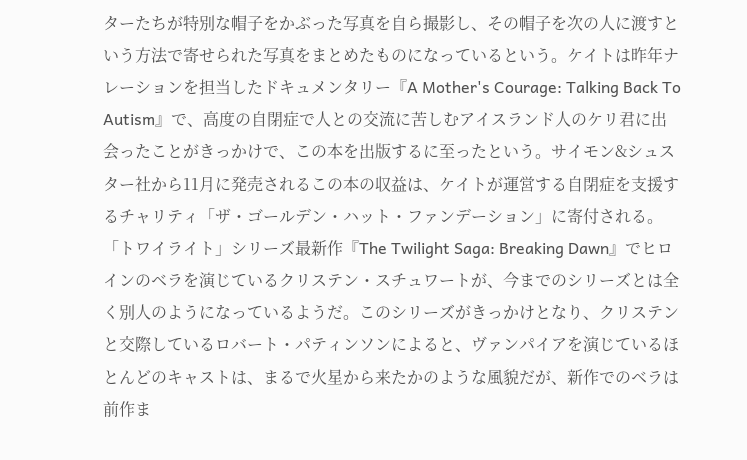ターたちが特別な帽子をかぶった写真を自ら撮影し、その帽子を次の人に渡すという方法で寄せられた写真をまとめたものになっているという。ケイトは昨年ナレーションを担当したドキュメンタリー『A Mother's Courage: Talking Back To Autism』で、高度の自閉症で人との交流に苦しむアイスランド人のケリ君に出会ったことがきっかけで、この本を出版するに至ったという。サイモン&シュスター社から11月に発売されるこの本の収益は、ケイトが運営する自閉症を支援するチャリティ「ザ・ゴールデン・ハット・ファンデーション」に寄付される。
「トワイライト」シリーズ最新作『The Twilight Saga: Breaking Dawn』でヒロインのベラを演じているクリステン・スチュワートが、今までのシリーズとは全く別人のようになっているようだ。このシリーズがきっかけとなり、クリステンと交際しているロバート・パティンソンによると、ヴァンパイアを演じているほとんどのキャストは、まるで火星から来たかのような風貌だが、新作でのベラは前作ま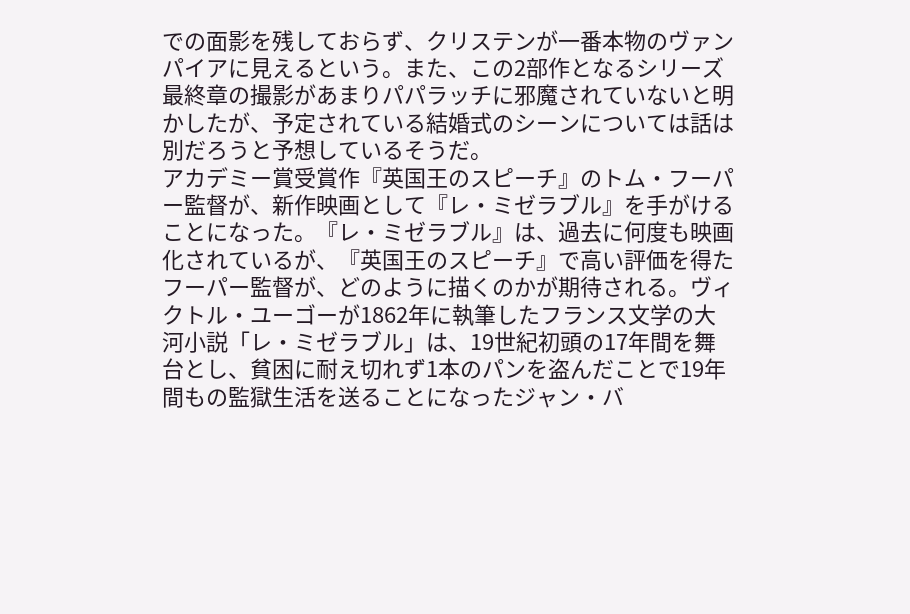での面影を残しておらず、クリステンが一番本物のヴァンパイアに見えるという。また、この2部作となるシリーズ最終章の撮影があまりパパラッチに邪魔されていないと明かしたが、予定されている結婚式のシーンについては話は別だろうと予想しているそうだ。
アカデミー賞受賞作『英国王のスピーチ』のトム・フーパー監督が、新作映画として『レ・ミゼラブル』を手がけることになった。『レ・ミゼラブル』は、過去に何度も映画化されているが、『英国王のスピーチ』で高い評価を得たフーパー監督が、どのように描くのかが期待される。ヴィクトル・ユーゴーが1862年に執筆したフランス文学の大河小説「レ・ミゼラブル」は、19世紀初頭の17年間を舞台とし、貧困に耐え切れず1本のパンを盗んだことで19年間もの監獄生活を送ることになったジャン・バ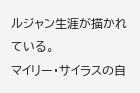ルジャン生涯が描かれている。
マイリー・サイラスの自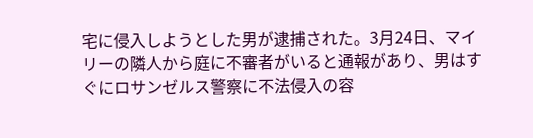宅に侵入しようとした男が逮捕された。3月24日、マイリーの隣人から庭に不審者がいると通報があり、男はすぐにロサンゼルス警察に不法侵入の容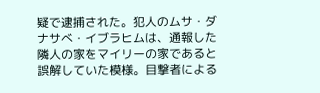疑で逮捕された。犯人のムサ・ダナサべ・イブラヒムは、通報した隣人の家をマイリーの家であると誤解していた模様。目撃者による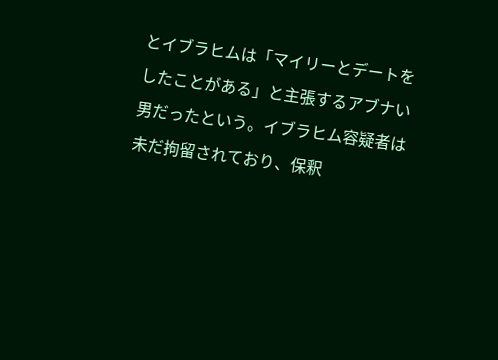とイブラヒムは「マイリーとデートをしたことがある」と主張するアブナい男だったという。イブラヒム容疑者は未だ拘留されており、保釈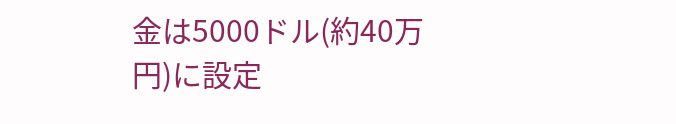金は5000ドル(約40万円)に設定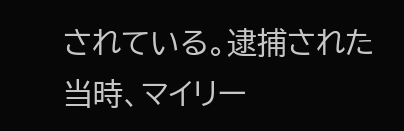されている。逮捕された当時、マイリー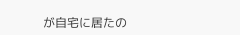が自宅に居たの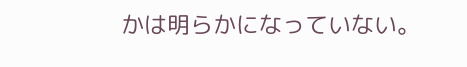かは明らかになっていない。